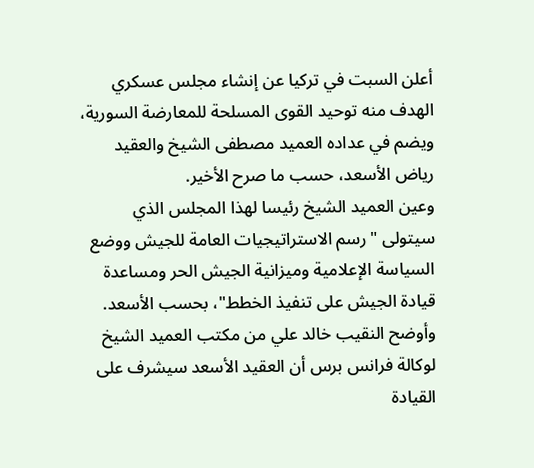أعلن السبت في تركيا عن إنشاء مجلس عسكري الهدف منه توحيد القوى المسلحة للمعارضة السورية، ويضم في عداده العميد مصطفى الشيخ والعقيد رياض الأسعد، حسب ما صرح الأخير.
وعين العميد الشيخ رئيسا لهذا المجلس الذي سيتولى "رسم الاستراتيجيات العامة للجيش ووضع السياسة الإعلامية وميزانية الجيش الحر ومساعدة قيادة الجيش على تنفيذ الخطط"، بحسب الأسعد.
وأوضح النقيب خالد علي من مكتب العميد الشيخ لوكالة فرانس برس أن العقيد الأسعد سيشرف على القيادة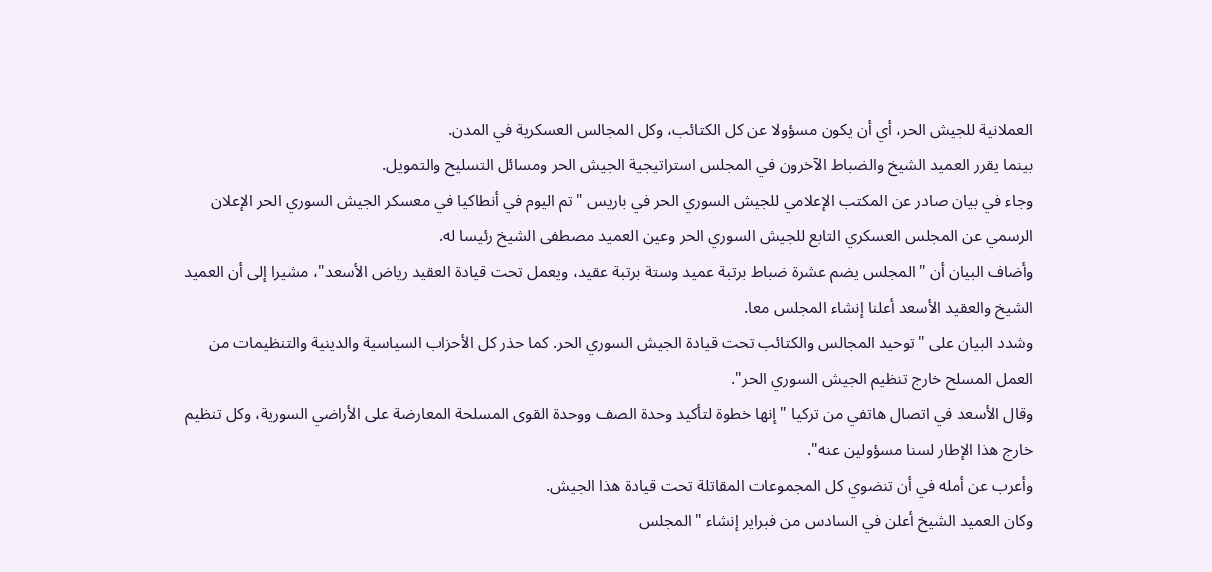العملانية للجيش الحر، أي أن يكون مسؤولا عن كل الكتائب، وكل المجالس العسكرية في المدن.
بينما يقرر العميد الشيخ والضباط الآخرون في المجلس استراتيجية الجيش الحر ومسائل التسليح والتمويل.
وجاء في بيان صادر عن المكتب الإعلامي للجيش السوري الحر في باريس "تم اليوم في أنطاكيا في معسكر الجيش السوري الحر الإعلان الرسمي عن المجلس العسكري التابع للجيش السوري الحر وعين العميد مصطفى الشيخ رئيسا له.
وأضاف البيان أن "المجلس يضم عشرة ضباط برتبة عميد وستة برتبة عقيد، ويعمل تحت قيادة العقيد رياض الأسعد"، مشيرا إلى أن العميد الشيخ والعقيد الأسعد أعلنا إنشاء المجلس معا.
وشدد البيان على "توحيد المجالس والكتائب تحت قيادة الجيش السوري الحر. كما حذر كل الأحزاب السياسية والدينية والتنظيمات من العمل المسلح خارج تنظيم الجيش السوري الحر".
وقال الأسعد في اتصال هاتفي من تركيا "إنها خطوة لتأكيد وحدة الصف ووحدة القوى المسلحة المعارضة على الأراضي السورية، وكل تنظيم خارج هذا الإطار لسنا مسؤولين عنه".
وأعرب عن أمله في أن تنضوي كل المجموعات المقاتلة تحت قيادة هذا الجيش.
وكان العميد الشيخ أعلن في السادس من فبراير إنشاء "المجلس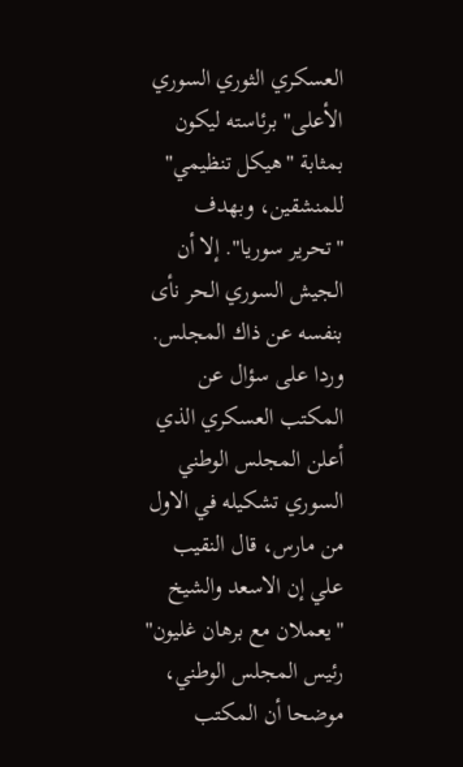العسكري الثوري السوري الأعلى" برئاسته ليكون بمثابة "هيكل تنظيمي" للمنشقين، وبهدف "تحرير سوريا". إلا أن الجيش السوري الحر نأى بنفسه عن ذاك المجلس.
وردا على سؤال عن المكتب العسكري الذي أعلن المجلس الوطني السوري تشكيله في الاول من مارس، قال النقيب علي إن الاسعد والشيخ "يعملان مع برهان غليون" رئيس المجلس الوطني، موضحا أن المكتب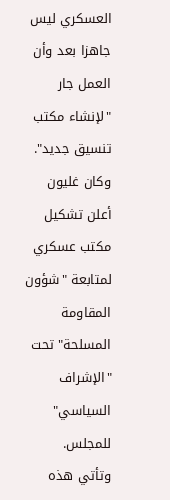العسكري ليس جاهزا بعد وأن العمل جار "لإنشاء مكتب تنسيق جديد".
وكان غليون أعلن تشكيل مكتب عسكري لمتابعة "شؤون المقاومة المسلحة" تحت "الإشراف السياسي" للمجلس.
وتأتي هذه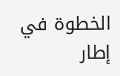الخطوة في إطار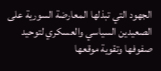الجهود التي تبذلها المعارضة السورية على الصعيدين السياسي والعسكري لتوحيد صفوفها وتقوية موقعها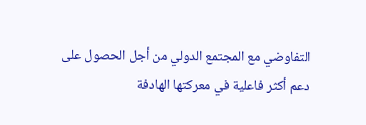التفاوضي مع المجتمع الدولي من أجل الحصول على دعم أكثر فاعلية في معركتها الهادفة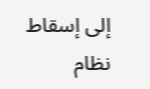إلى إسقاط نظام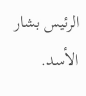الرئيس بشار الأسد.